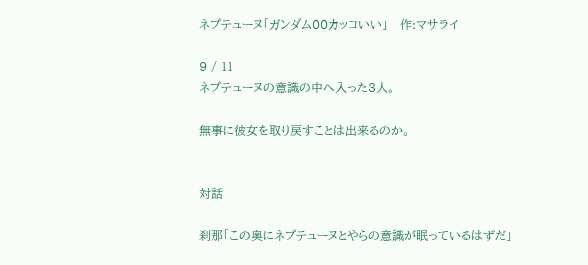ネプテューヌ「ガンダム00カッコいい」   作:マサライ

9 / 11
ネプテューヌの意識の中へ入った3人。

無事に彼女を取り戻すことは出来るのか。


対話

刹那「この奥にネプテューヌとやらの意識が眠っているはずだ」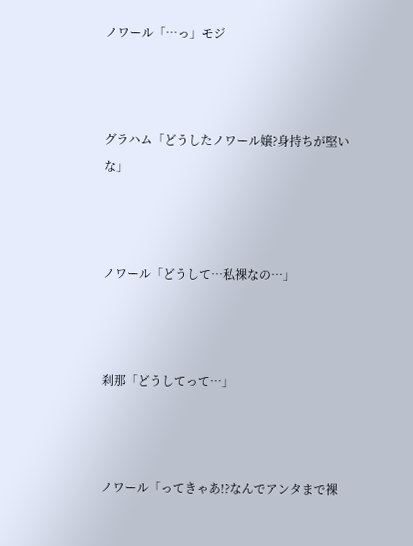ノワール「…っ」モジ



グラハム「どうしたノワール嬢?身持ちが堅いな」



ノワール「どうして…私裸なの…」



刹那「どうしてって…」



ノワール「ってきゃあ!?なんでアンタまで裸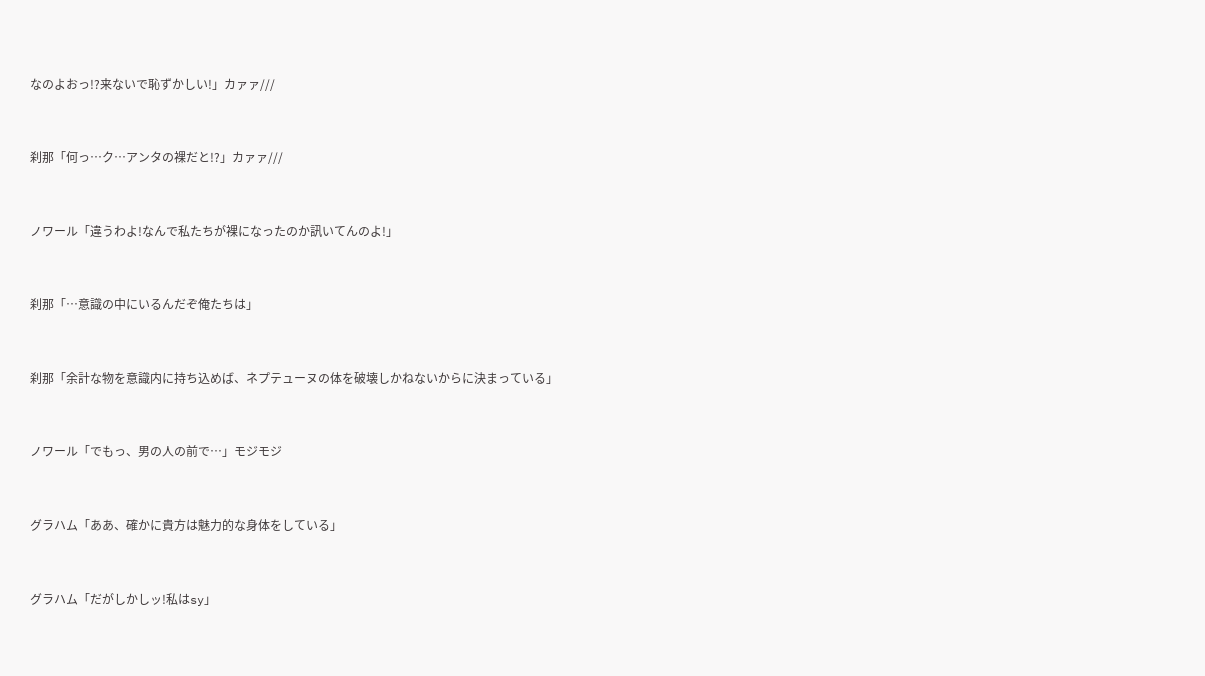なのよおっ!?来ないで恥ずかしい!」カァァ///



刹那「何っ…ク…アンタの裸だと!?」カァァ///



ノワール「違うわよ!なんで私たちが裸になったのか訊いてんのよ!」



刹那「…意識の中にいるんだぞ俺たちは」



刹那「余計な物を意識内に持ち込めば、ネプテューヌの体を破壊しかねないからに決まっている」



ノワール「でもっ、男の人の前で…」モジモジ



グラハム「ああ、確かに貴方は魅力的な身体をしている」



グラハム「だがしかしッ!私はsy」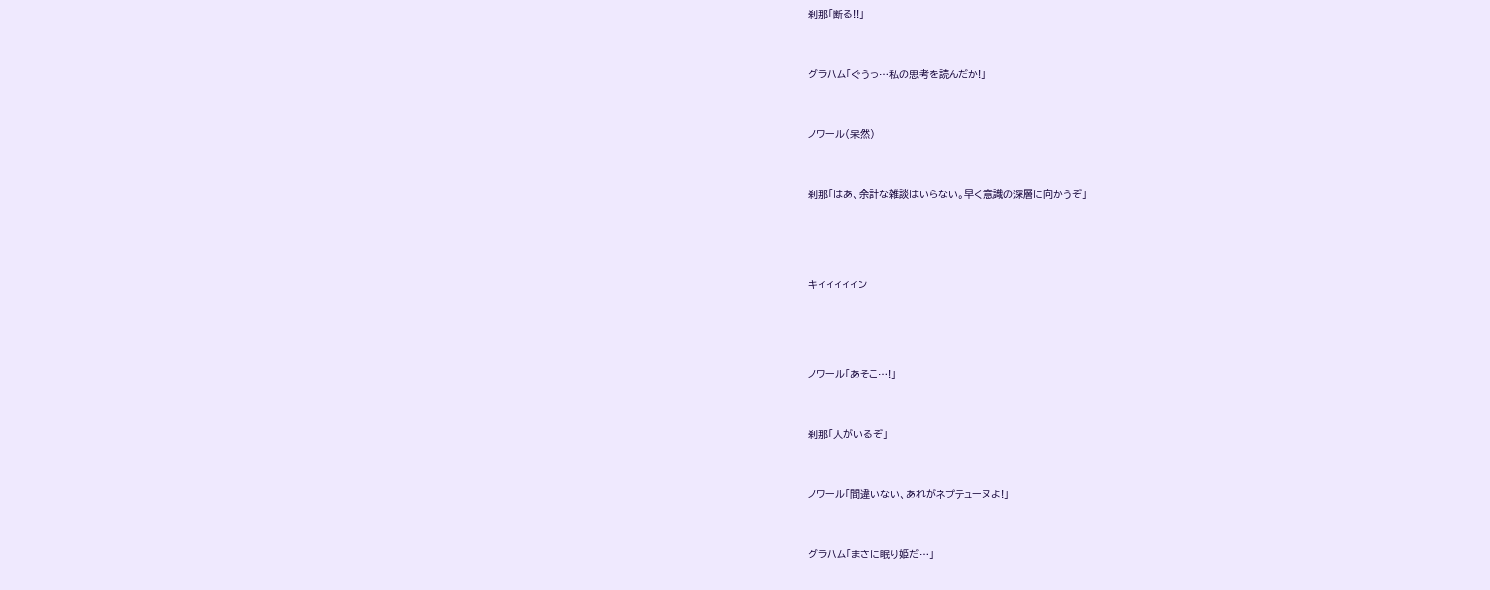刹那「断る!!」



グラハム「ぐうっ…私の思考を読んだか!」



ノワール(呆然)



刹那「はあ、余計な雑談はいらない。早く意識の深層に向かうぞ」





キィィィィィン





ノワール「あそこ…!」



刹那「人がいるぞ」



ノワール「間違いない、あれがネプテューヌよ!」



グラハム「まさに眠り姫だ…」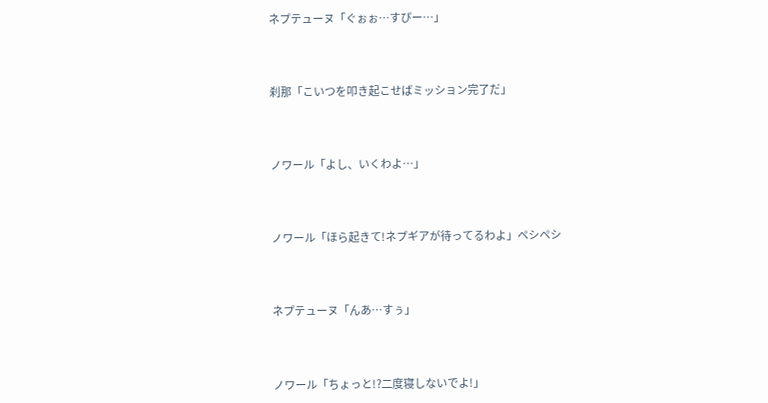ネプテューヌ「ぐぉぉ…すぴー…」



刹那「こいつを叩き起こせばミッション完了だ」



ノワール「よし、いくわよ…」



ノワール「ほら起きて!ネプギアが待ってるわよ」ペシペシ



ネプテューヌ「んあ…すぅ」



ノワール「ちょっと!?二度寝しないでよ!」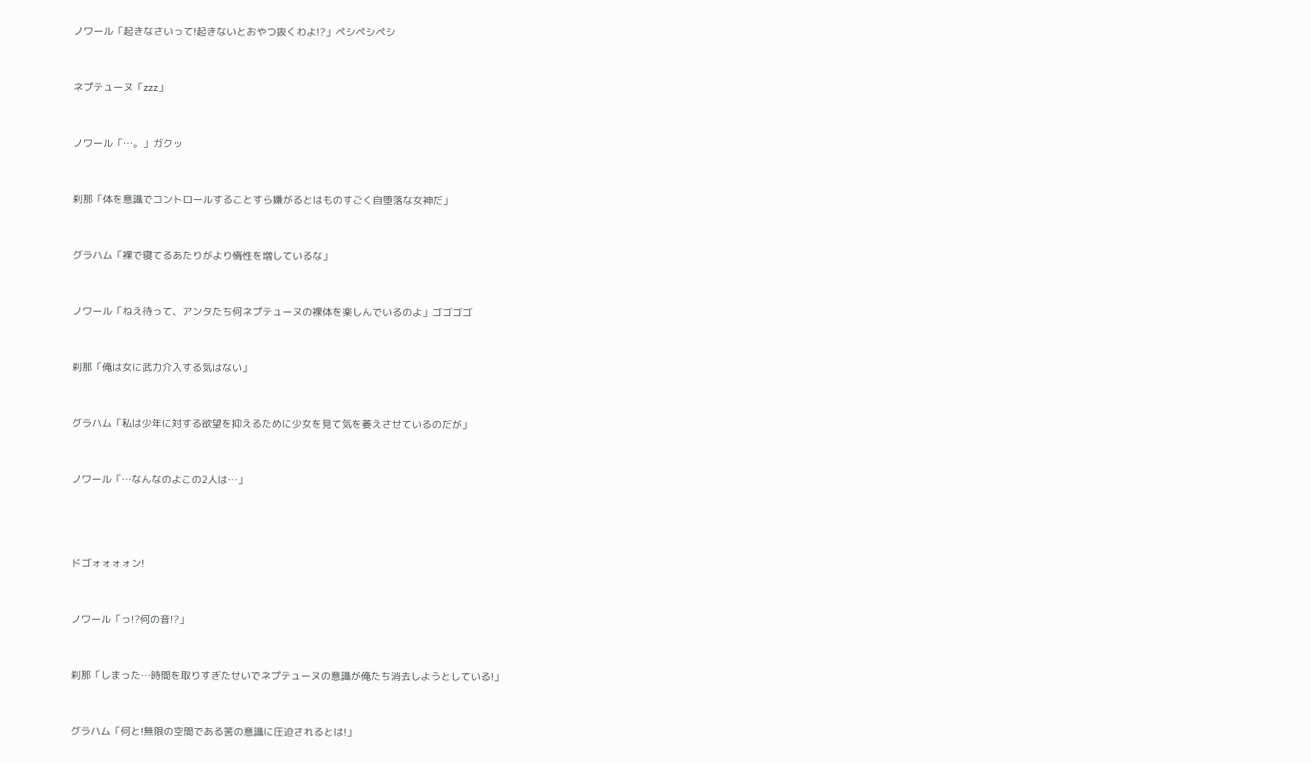ノワール「起きなさいって!起きないとおやつ抜くわよ!?」ペシペシペシ



ネプテューヌ「zzz」



ノワール「…。」ガクッ



刹那「体を意識でコントロールすることすら嫌がるとはものすごく自堕落な女神だ」



グラハム「裸で寝てるあたりがより惰性を増しているな」



ノワール「ねえ待って、アンタたち何ネプテューヌの裸体を楽しんでいるのよ」ゴゴゴゴ



刹那「俺は女に武力介入する気はない」



グラハム「私は少年に対する欲望を抑えるために少女を見て気を萎えさせているのだが」



ノワール「…なんなのよこの2人は…」





ドゴォォォォン!



ノワール「っ!?何の音!?」



刹那「しまった…時間を取りすぎたせいでネプテューヌの意識が俺たち消去しようとしている!」



グラハム「何と!無限の空間である筈の意識に圧迫されるとは!」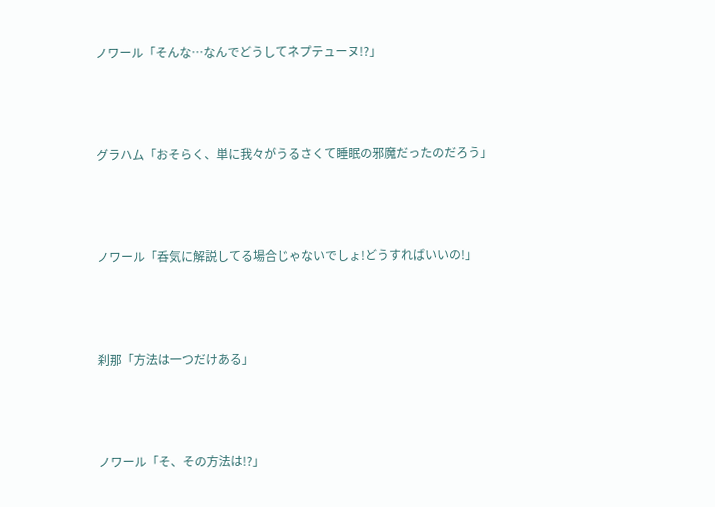ノワール「そんな…なんでどうしてネプテューヌ!?」



グラハム「おそらく、単に我々がうるさくて睡眠の邪魔だったのだろう」



ノワール「呑気に解説してる場合じゃないでしょ!どうすればいいの!」



刹那「方法は一つだけある」



ノワール「そ、その方法は!?」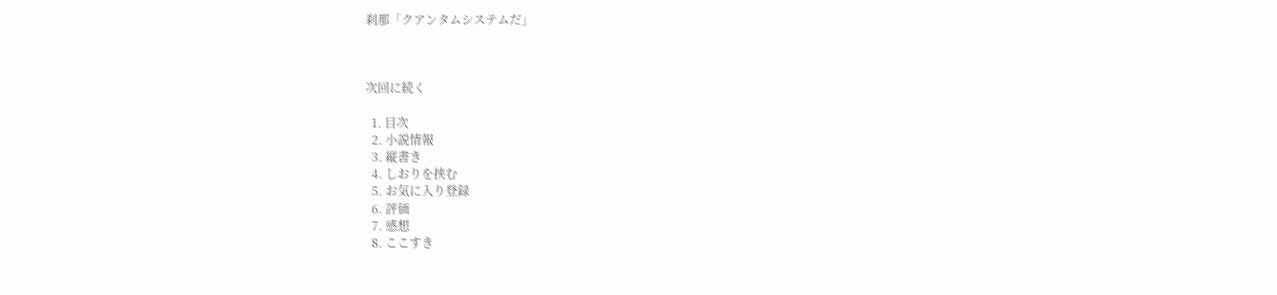刹那「クアンタムシステムだ」



次回に続く

  1. 目次
  2. 小説情報
  3. 縦書き
  4. しおりを挟む
  5. お気に入り登録
  6. 評価
  7. 感想
  8. ここすき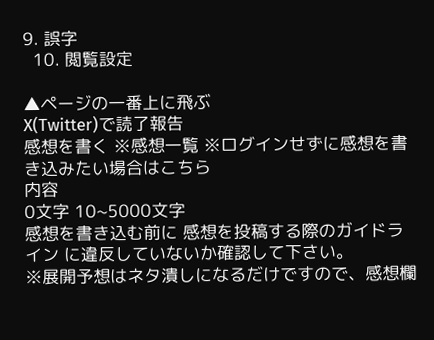9. 誤字
  10. 閲覧設定

▲ページの一番上に飛ぶ
X(Twitter)で読了報告
感想を書く ※感想一覧 ※ログインせずに感想を書き込みたい場合はこちら
内容
0文字 10~5000文字
感想を書き込む前に 感想を投稿する際のガイドライン に違反していないか確認して下さい。
※展開予想はネタ潰しになるだけですので、感想欄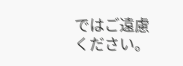ではご遠慮ください。